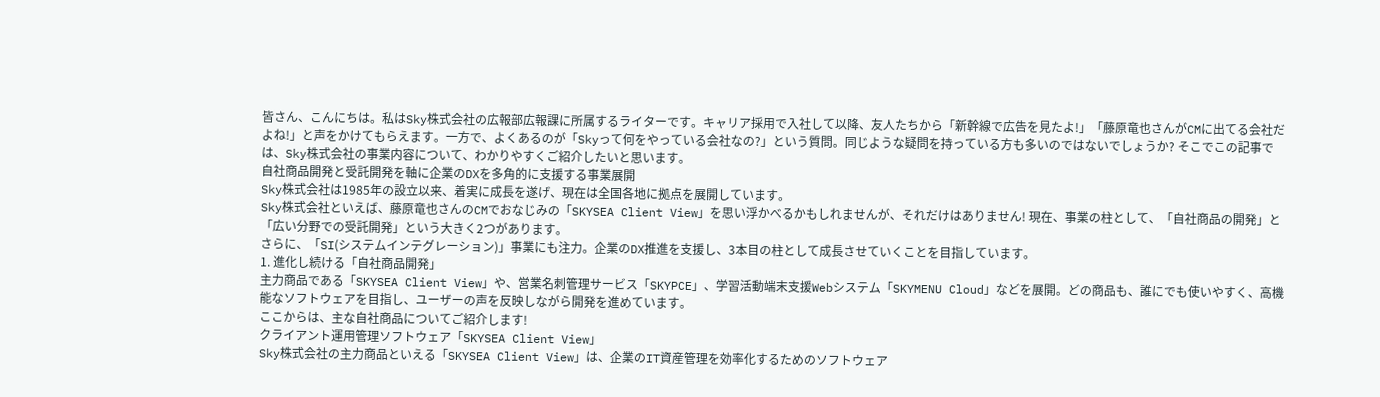皆さん、こんにちは。私はSky株式会社の広報部広報課に所属するライターです。キャリア採用で入社して以降、友人たちから「新幹線で広告を見たよ!」「藤原竜也さんがCMに出てる会社だよね!」と声をかけてもらえます。一方で、よくあるのが「Skyって何をやっている会社なの?」という質問。同じような疑問を持っている方も多いのではないでしょうか? そこでこの記事では、Sky株式会社の事業内容について、わかりやすくご紹介したいと思います。
自社商品開発と受託開発を軸に企業のDXを多角的に支援する事業展開
Sky株式会社は1985年の設立以来、着実に成長を遂げ、現在は全国各地に拠点を展開しています。
Sky株式会社といえば、藤原竜也さんのCMでおなじみの「SKYSEA Client View」を思い浮かべるかもしれませんが、それだけはありません! 現在、事業の柱として、「自社商品の開発」と「広い分野での受託開発」という大きく2つがあります。
さらに、「SI(システムインテグレーション)」事業にも注力。企業のDX推進を支援し、3本目の柱として成長させていくことを目指しています。
1. 進化し続ける「自社商品開発」
主力商品である「SKYSEA Client View」や、営業名刺管理サービス「SKYPCE」、学習活動端末支援Webシステム「SKYMENU Cloud」などを展開。どの商品も、誰にでも使いやすく、高機能なソフトウェアを目指し、ユーザーの声を反映しながら開発を進めています。
ここからは、主な自社商品についてご紹介します!
クライアント運用管理ソフトウェア「SKYSEA Client View」
Sky株式会社の主力商品といえる「SKYSEA Client View」は、企業のIT資産管理を効率化するためのソフトウェア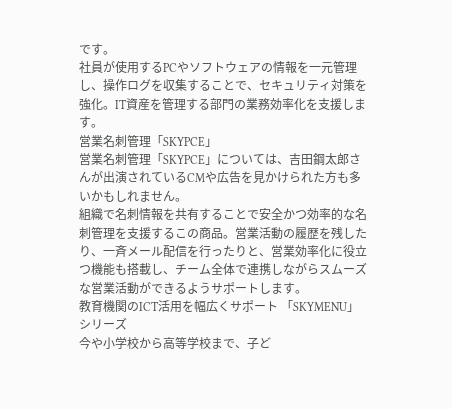です。
社員が使用するPCやソフトウェアの情報を一元管理し、操作ログを収集することで、セキュリティ対策を強化。IT資産を管理する部門の業務効率化を支援します。
営業名刺管理「SKYPCE」
営業名刺管理「SKYPCE」については、吉田鋼太郎さんが出演されているCMや広告を見かけられた方も多いかもしれません。
組織で名刺情報を共有することで安全かつ効率的な名刺管理を支援するこの商品。営業活動の履歴を残したり、一斉メール配信を行ったりと、営業効率化に役立つ機能も搭載し、チーム全体で連携しながらスムーズな営業活動ができるようサポートします。
教育機関のICT活用を幅広くサポート 「SKYMENU」シリーズ
今や小学校から高等学校まで、子ど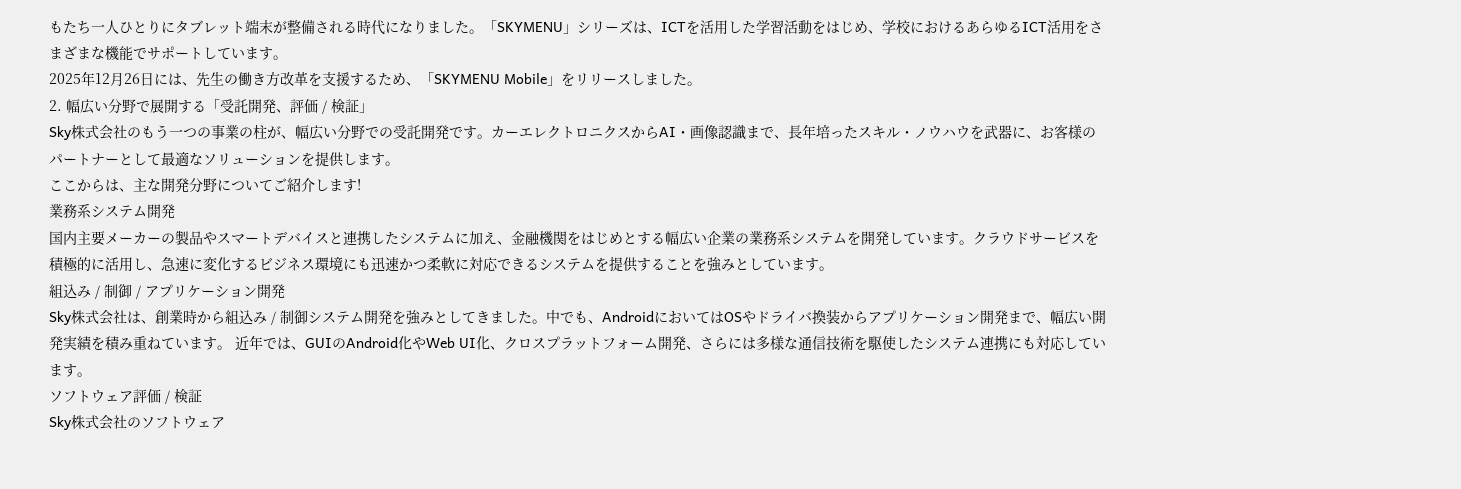もたち一人ひとりにタブレット端末が整備される時代になりました。「SKYMENU」シリーズは、ICTを活用した学習活動をはじめ、学校におけるあらゆるICT活用をさまざまな機能でサポートしています。
2025年12月26日には、先生の働き方改革を支援するため、「SKYMENU Mobile」をリリースしました。
2. 幅広い分野で展開する「受託開発、評価 / 検証」
Sky株式会社のもう一つの事業の柱が、幅広い分野での受託開発です。カーエレクトロニクスからAI・画像認識まで、長年培ったスキル・ノウハウを武器に、お客様のパートナーとして最適なソリューションを提供します。
ここからは、主な開発分野についてご紹介します!
業務系システム開発
国内主要メーカーの製品やスマートデバイスと連携したシステムに加え、金融機関をはじめとする幅広い企業の業務系システムを開発しています。クラウドサービスを積極的に活用し、急速に変化するビジネス環境にも迅速かつ柔軟に対応できるシステムを提供することを強みとしています。
組込み / 制御 / アプリケーション開発
Sky株式会社は、創業時から組込み / 制御システム開発を強みとしてきました。中でも、AndroidにおいてはOSやドライバ換装からアプリケーション開発まで、幅広い開発実績を積み重ねています。 近年では、GUIのAndroid化やWeb UI化、クロスプラットフォーム開発、さらには多様な通信技術を駆使したシステム連携にも対応しています。
ソフトウェア評価 / 検証
Sky株式会社のソフトウェア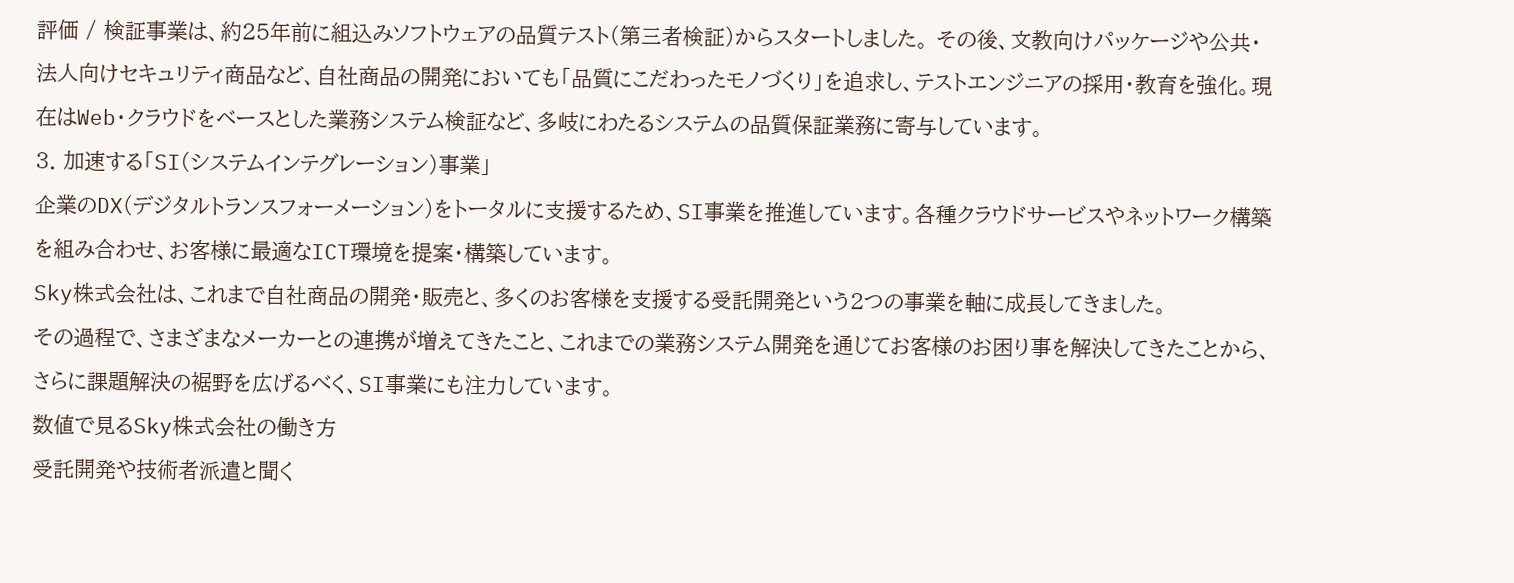評価 / 検証事業は、約25年前に組込みソフトウェアの品質テスト(第三者検証)からスタートしました。 その後、文教向けパッケージや公共・法人向けセキュリティ商品など、自社商品の開発においても「品質にこだわったモノづくり」を追求し、テストエンジニアの採用・教育を強化。現在はWeb・クラウドをベースとした業務システム検証など、多岐にわたるシステムの品質保証業務に寄与しています。
3. 加速する「SI(システムインテグレーション)事業」
企業のDX(デジタルトランスフォーメーション)をトータルに支援するため、SI事業を推進しています。各種クラウドサービスやネットワーク構築を組み合わせ、お客様に最適なICT環境を提案・構築しています。
Sky株式会社は、これまで自社商品の開発・販売と、多くのお客様を支援する受託開発という2つの事業を軸に成長してきました。
その過程で、さまざまなメーカーとの連携が増えてきたこと、これまでの業務システム開発を通じてお客様のお困り事を解決してきたことから、さらに課題解決の裾野を広げるべく、SI事業にも注力しています。
数値で見るSky株式会社の働き方
受託開発や技術者派遣と聞く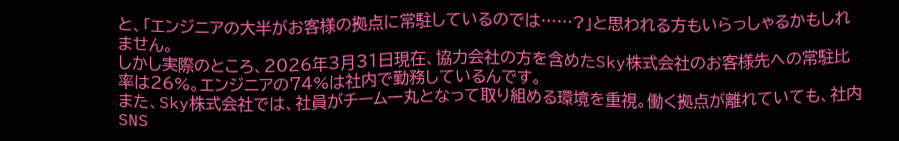と、「エンジニアの大半がお客様の拠点に常駐しているのでは……?」と思われる方もいらっしゃるかもしれません。
しかし実際のところ、2026年3月31日現在、協力会社の方を含めたSky株式会社のお客様先への常駐比率は26%。エンジニアの74%は社内で勤務しているんです。
また、Sky株式会社では、社員がチーム一丸となって取り組める環境を重視。働く拠点が離れていても、社内SNS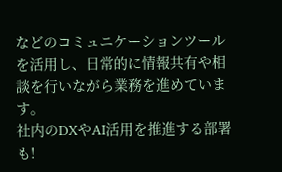などのコミュニケーションツールを活用し、日常的に情報共有や相談を行いながら業務を進めています。
社内のDXやAI活用を推進する部署も!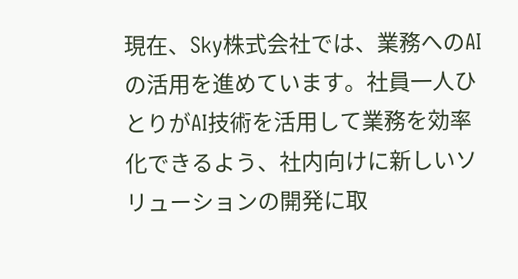現在、Sky株式会社では、業務へのAIの活用を進めています。社員一人ひとりがAI技術を活用して業務を効率化できるよう、社内向けに新しいソリューションの開発に取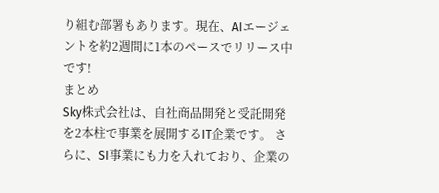り組む部署もあります。現在、AIエージェントを約2週間に1本のペースでリリース中です!
まとめ
Sky株式会社は、自社商品開発と受託開発を2本柱で事業を展開するIT企業です。 さらに、SI事業にも力を入れており、企業の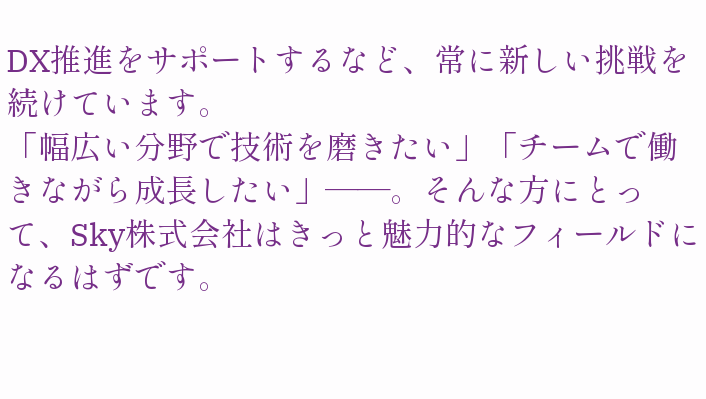DX推進をサポートするなど、常に新しい挑戦を続けています。
「幅広い分野で技術を磨きたい」「チームで働きながら成長したい」――。そんな方にとって、Sky株式会社はきっと魅力的なフィールドになるはずです。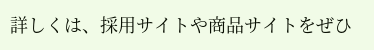詳しくは、採用サイトや商品サイトをぜひ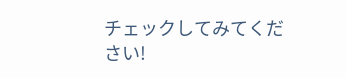チェックしてみてください!